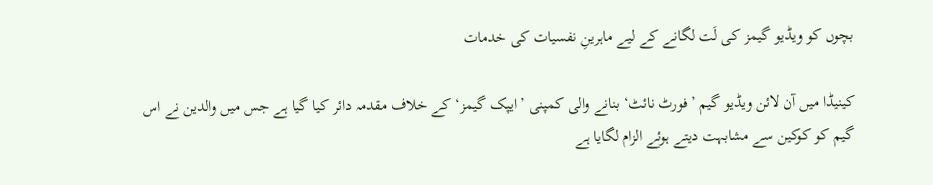بچوں کو ویڈیو گیمز کی لَت لگانے کے لیے ماہرینِ نفسیات کی خدمات

کینیڈا میں آن لائن ویڈیو گیم ’فورٹ نائٹ‘ بنانے والی کمپنی ’ایپک گیمز‘ کے خلاف مقدمہ دائر کیا گیا ہے جس میں والدین نے اس گیم کو کوکین سے مشابہت دیتے ہوئے الزام لگایا ہے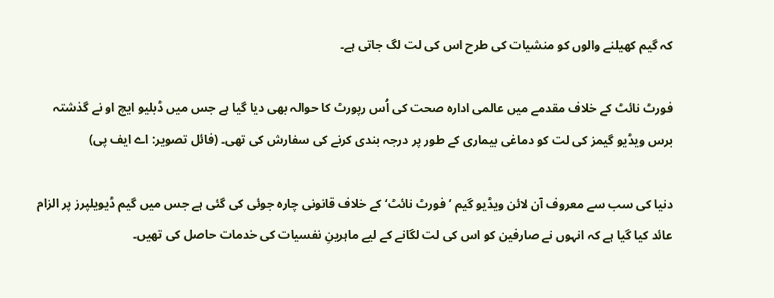کہ گیم کھیلنے والوں کو منشیات کی طرح اس کی لت لگ جاتی ہے۔

فورٹ نائٹ کے خلاف مقدمے میں عالمی ادارہ صحت کی اُس رپورٹ کا حوالہ بھی دیا گیا ہے جس میں ڈبلیو ایچ او نے گذشتہ برس ویڈیو گیمز کی لت کو دماغی بیماری کے طور پر درجہ بندی کرنے کی سفارش کی تھی۔ (فائل تصویر: اے ایف پی)

دنیا کی سب سے معروف آن لائن ویڈیو گیم ’فورٹ نائٹ‘ کے خلاف قانونی چارہ جوئی کی گئی ہے جس میں گیم ڈیویلپرز پر الزام عائد کیا گیا ہے کہ انہوں نے صارفین کو اس کی لت لگانے کے لیے ماہرینِ نفسیات کی خدمات حاصل کی تھیں۔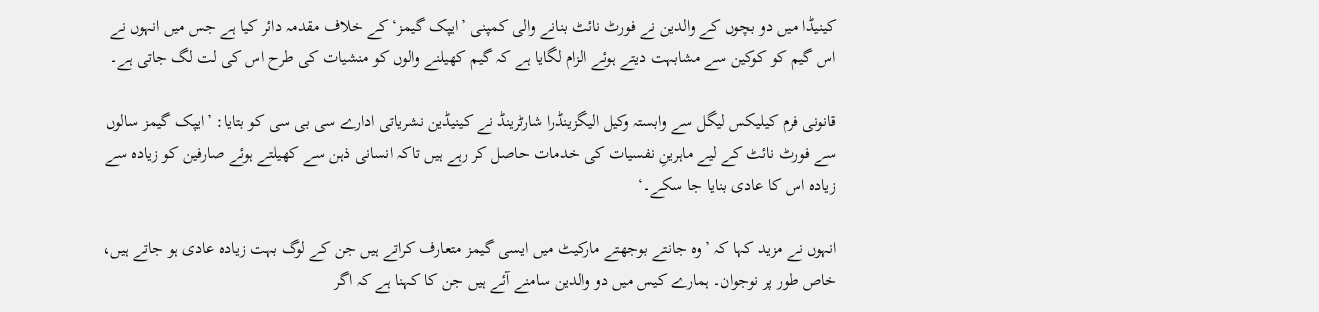کینیڈا میں دو بچوں کے والدین نے فورٹ نائٹ بنانے والی کمپنی ’ایپک گیمز‘ کے خلاف مقدمہ دائر کیا ہے جس میں انہوں نے اس گیم کو کوکین سے مشابہت دیتے ہوئے الزام لگایا ہے کہ گیم کھیلنے والوں کو منشیات کی طرح اس کی لت لگ جاتی ہے۔

قانونی فرم کیلیکس لیگل سے وابستہ وکیل الیگزینڈرا شارٹرینڈ نے کینیڈین نشریاتی ادارے سی بی سی کو بتایا: ’ایپک گیمز سالوں سے فورٹ نائٹ کے لیے ماہرینِ نفسیات کی خدمات حاصل کر رہے ہیں تاکہ انسانی ذہن سے کھیلتے ہوئے صارفین کو زیادہ سے زیادہ اس کا عادی بنایا جا سکے۔‘

انہوں نے مزید کہا کہ ’وہ جانتے بوجھتے مارکیٹ میں ایسی گیمز متعارف کراتے ہیں جن کے لوگ بہت زیادہ عادی ہو جاتے ہیں، خاص طور پر نوجوان۔ ہمارے کیس میں دو والدین سامنے آئے ہیں جن کا کہنا ہے کہ اگر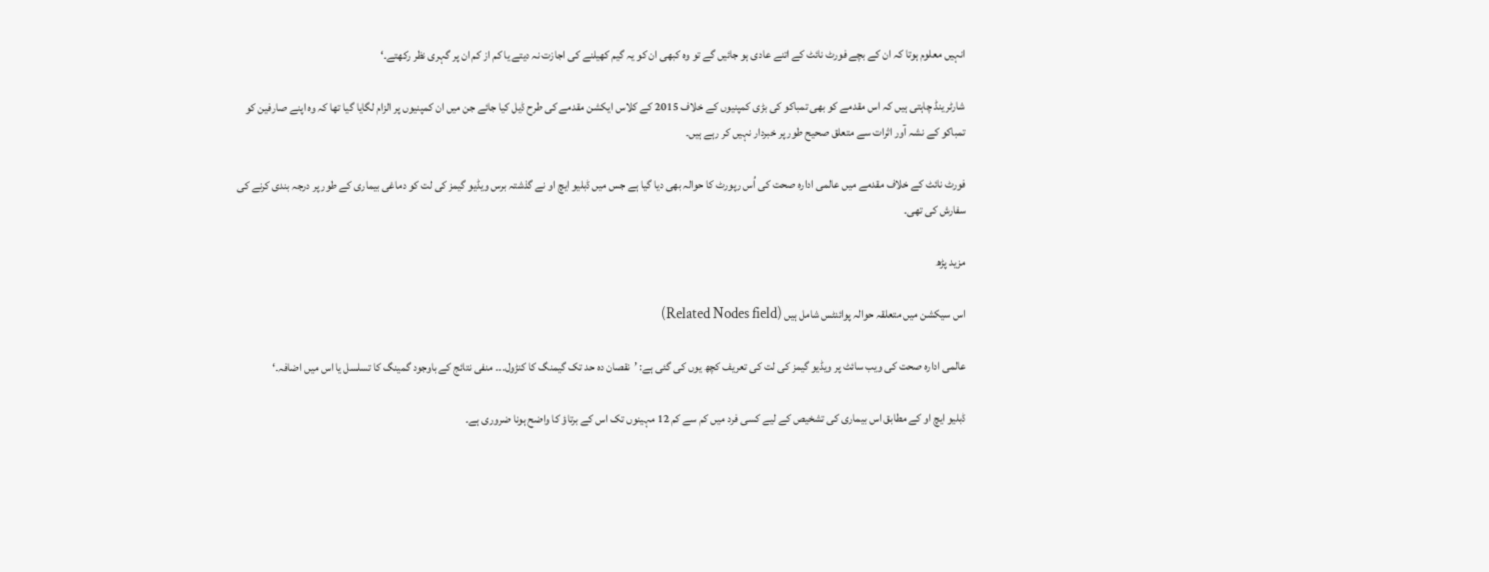انہیں معلوم ہوتا کہ ان کے بچے فورٹ نائٹ کے اتنے عادی ہو جائیں گے تو وہ کبھی ان کو یہ گیم کھیلنے کی اجازت نہ دیتے یا کم از کم ان پر گہری نظر رکھتے۔‘

شارٹرینڈ چاہتی ہیں کہ اس مقدمے کو بھی تمباکو کی بڑی کمپنیوں کے خلاف 2015 کے کلاس ایکشن مقدمے کی طرح ڈیل کیا جائے جن میں ان کمپنیوں پر الزام لگایا گیا تھا کہ وہ اپنے صارفین کو تمباکو کے نشہ آور اثرات سے متعلق صحیح طور پر خبردار نہیں کر رہے ہیں۔

فورٹ نائٹ کے خلاف مقدمے میں عالمی ادارہ صحت کی اُس رپورٹ کا حوالہ بھی دیا گیا ہے جس میں ڈبلیو ایچ او نے گذشتہ برس ویڈیو گیمز کی لت کو دماغی بیماری کے طور پر درجہ بندی کرنے کی سفارش کی تھی۔

مزید پڑھ

اس سیکشن میں متعلقہ حوالہ پوائنٹس شامل ہیں (Related Nodes field)

عالمی ادارہ صحت کی ویب سائٹ پر ویڈیو گیمز کی لت کی تعریف کچھ یوں کی گئی ہے: ’نقصان دہ حد تک گیمنگ کا کنڑول۔۔۔ منفی نتائج کے باوجود گمینگ کا تسلسل یا اس میں اضافہ۔‘

ڈبلیو ایچ او کے مطابق اس بیماری کی تشخیص کے لیے کسی فرد میں کم سے کم 12 مہینوں تک اس کے برتاؤ کا واضح ہونا ضروری ہے۔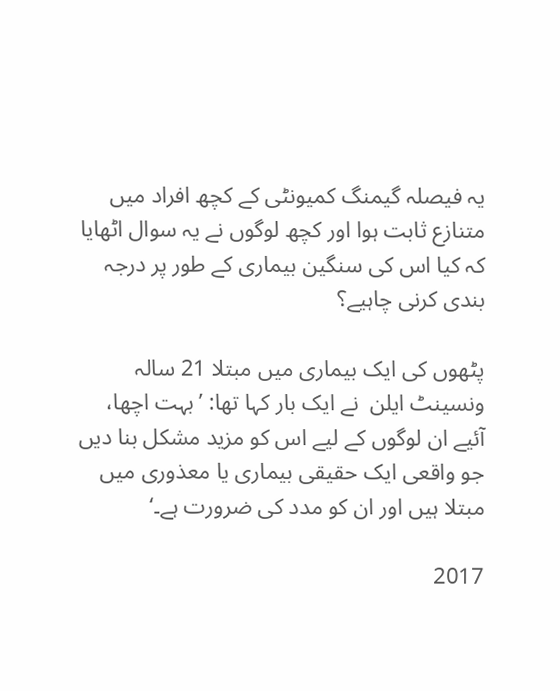یہ فیصلہ گیمنگ کمیونٹی کے کچھ افراد میں متنازع ثابت ہوا اور کچھ لوگوں نے یہ سوال اٹھایا کہ کیا اس کی سنگین بیماری کے طور پر درجہ بندی کرنی چاہیے؟

پٹھوں کی ایک بیماری میں مبتلا 21 سالہ ونسینٹ ایلن  نے ایک بار کہا تھا: ’بہت اچھا، آئیے ان لوگوں کے لیے اس کو مزید مشکل بنا دیں جو واقعی ایک حقیقی بیماری یا معذوری میں مبتلا ہیں اور ان کو مدد کی ضرورت ہے۔‘

2017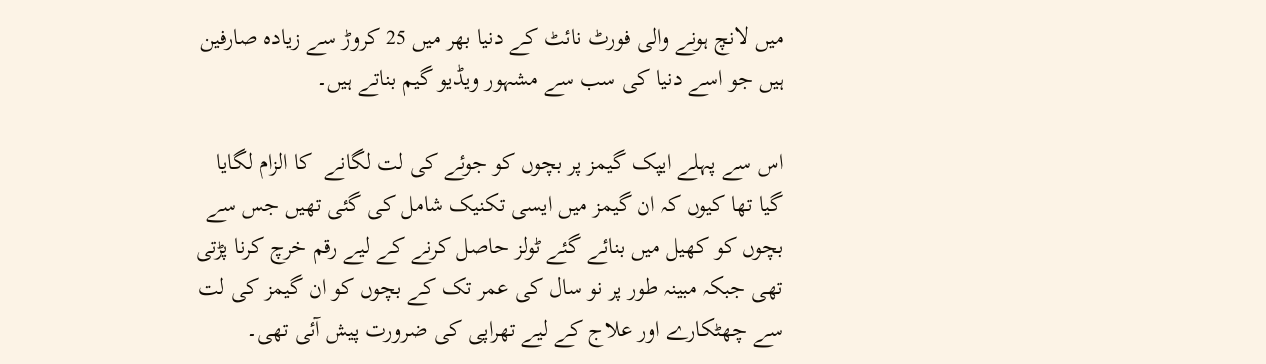میں لانچ ہونے والی فورٹ نائٹ کے دنیا بھر میں 25 کروڑ سے زیادہ صارفین ہیں جو اسے دنیا کی سب سے مشہور ویڈیو گیم بناتے ہیں۔

اس سے پہلے ایپک گیمز پر بچوں کو جوئے کی لت لگانے  کا الزام لگایا گیا تھا کیوں کہ ان گیمز میں ایسی تکنیک شامل کی گئی تھیں جس سے بچوں کو کھیل میں بنائے گئے ٹولز حاصل کرنے کے لیے رقم خرچ کرنا پڑتی تھی جبکہ مبینہ طور پر نو سال کی عمر تک کے بچوں کو ان گیمز کی لت سے چھٹکارے اور علاج کے لیے تھراپی کی ضرورت پیش آئی تھی۔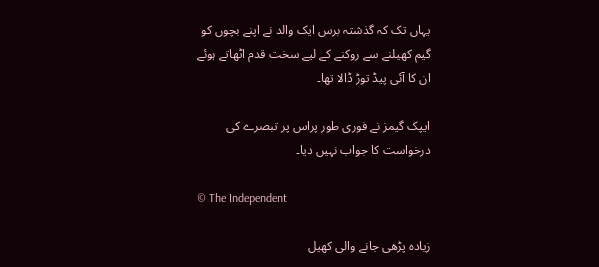یہاں تک کہ گذشتہ برس ایک والد نے اپنے بچوں کو گیم کھیلنے سے روکنے کے لیے سخت قدم اٹھاتے ہوئے ان کا آئی پیڈ توڑ ڈالا تھا۔

ایپک گیمز نے فوری طور پراس پر تبصرے کی درخواست کا جواب نہیں دیا۔

© The Independent

زیادہ پڑھی جانے والی کھیل